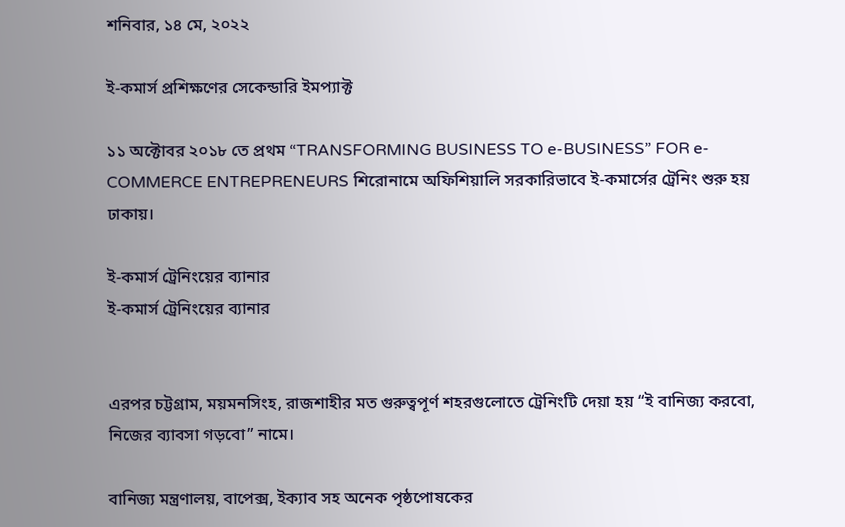শনিবার, ১৪ মে, ২০২২

ই-কমার্স প্রশিক্ষণের সেকেন্ডারি ইমপ্যাক্ট

১১ অক্টোবর ২০১৮ তে প্রথম “TRANSFORMING BUSINESS TO e-BUSINESS” FOR e-COMMERCE ENTREPRENEURS শিরোনামে অফিশিয়ালি সরকারিভাবে ই-কমার্সের ট্রেনিং শুরু হয় ঢাকায়।

ই-কমার্স ট্রেনিংয়ের ব্যানার
ই-কমার্স ট্রেনিংয়ের ব্যানার


এরপর চট্টগ্রাম, ময়মনসিংহ, রাজশাহীর মত গুরুত্বপূর্ণ শহরগুলোতে ট্রেনিংটি দেয়া হয় “ই বানিজ্য করবো, নিজের ব্যাবসা গড়বো” নামে।

বানিজ্য মন্ত্রণালয়, বাপেক্স, ইক্যাব সহ অনেক পৃষ্ঠপোষকের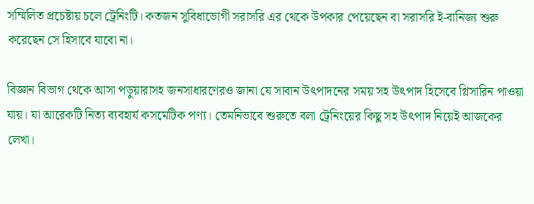সম্মিলিত প্রচেষ্টায় চলে ট্রেনিংটি। কতজন সুবিধাভোগী সরাসরি এর থেকে উপকার পেয়েছেন বা সরাসরি ই-বানিজ্য শুরু করেছেন সে হিসাবে যাবো না।

বিজ্ঞান বিভাগ থেকে আসা পড়ুয়ারাসহ জনসাধারণেরও জানা যে সাবান উৎপাদনের সময় সহ উৎপাদ হিসেবে গ্লিসারিন পাওয়া যায়। যা আরেকটি নিত্য ব্যবহার্য কসমেটিক পণ্য। তেমনিভাবে শুরুতে বলা ট্রেনিংয়ের কিছু সহ উৎপাদ নিয়েই আজকের লেখা।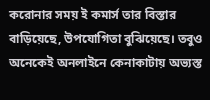করোনার সময় ই কমার্স তার বিস্তার বাড়িয়েছে, উপযোগিতা বুঝিয়েছে। তবুও অনেকেই অনলাইনে কেনাকাটায় অভ্যস্ত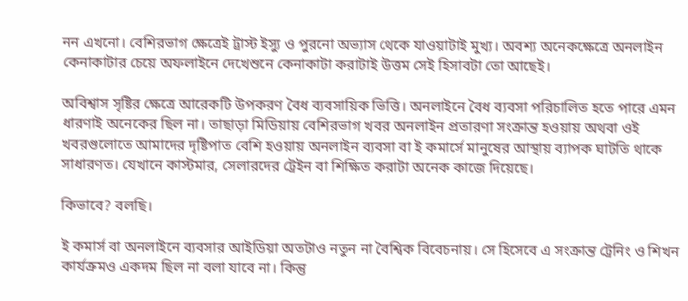নন এখনো। বেশিরভাগ ক্ষেত্রেই ট্রাস্ট ইস্যু ও পুরনো অভ্যাস থেকে যাওয়াটাই মুখ্য। অবশ্য অনেকক্ষেত্রে অনলাইন কেনাকাটার চেয়ে অফলাইনে দেখেশুনে কেনাকাটা করাটাই উত্তম সেই হিসাবটা তো আছেই।

অবিশ্বাস সৃষ্টির ক্ষেত্রে আরেকটি উপকরণ বৈধ ব্যবসায়িক ভিত্তি। অনলাইনে বৈধ ব্যবসা পরিচালিত হতে পারে এমন ধারণাই অনেকের ছিল না। তাছাড়া মিডিয়ায় বেশিরভাগ খবর অনলাইন প্রতারণা সংক্রান্ত হওয়ায় অথবা ওই খবরগুলোতে আমাদের দৃষ্টিপাত বেশি হওয়ায় অনলাইন ব্যবসা বা ই কমার্সে মানুষের আস্থায় ব্যাপক ঘাটতি থাকে সাধারণত। যেখানে কাস্টমার, সেলারদের ট্রেইন বা শিক্ষিত করাটা অনেক কাজে দিয়েছে।

কিভাবে? বলছি।

ই কমার্স বা অনলাইনে ব্যবসার আইডিয়া অতটাও নতুন না বৈশ্বিক বিবেচনায়। সে হিসেবে এ সংক্রান্ত ট্রেনিং ও শিখন কার্যক্রমও একদম ছিল না বলা যাবে না। কিন্তু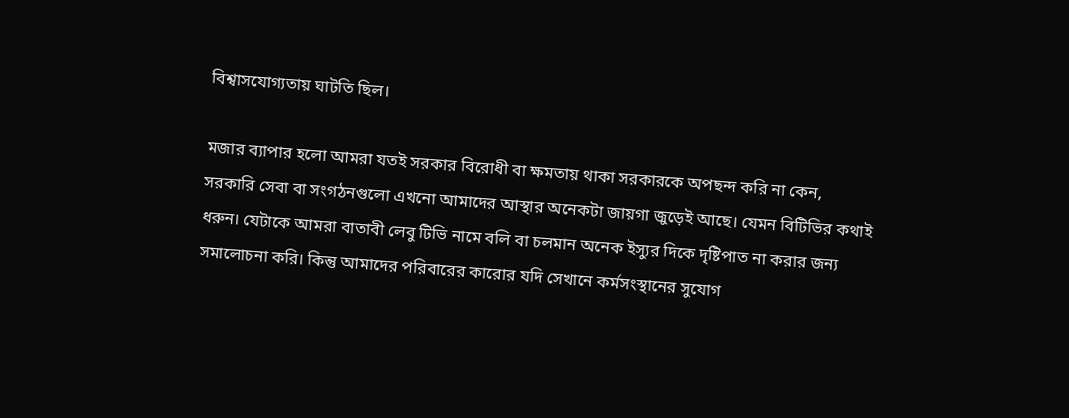বিশ্বাসযোগ্যতায় ঘাটতি ছিল।

মজার ব্যাপার হলো আমরা যতই সরকার বিরোধী বা ক্ষমতায় থাকা সরকারকে অপছন্দ করি না কেন, সরকারি সেবা বা সংগঠনগুলো এখনো আমাদের আস্থার অনেকটা জায়গা জুড়েই আছে। যেমন বিটিভির কথাই ধরুন। যেটাকে আমরা বাতাবী লেবু টিভি নামে বলি বা চলমান অনেক ইস্যুর দিকে দৃষ্টিপাত না করার জন্য সমালোচনা করি। কিন্তু আমাদের পরিবারের কারোর যদি সেখানে কর্মসংস্থানের সুযোগ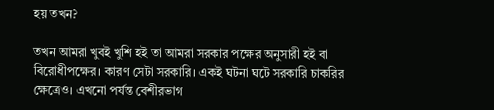হয় তখন?

তখন আমরা খুবই খুশি হই তা আমরা সরকার পক্ষের অনুসারী হই বা বিরোধীপক্ষের। কারণ সেটা সরকারি। একই ঘটনা ঘটে সরকারি চাকরির ক্ষেত্রেও। এখনো পর্যন্ত বেশীরভাগ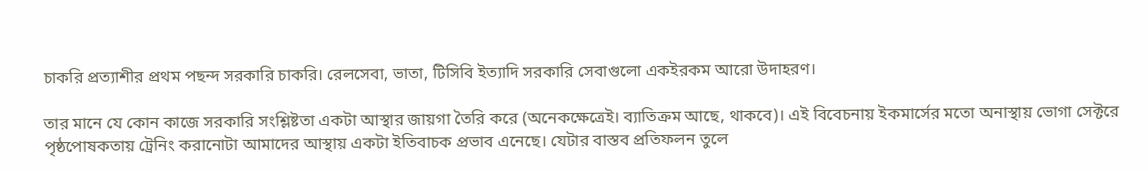চাকরি প্রত্যাশীর প্রথম পছন্দ সরকারি চাকরি। রেলসেবা, ভাতা, টিসিবি ইত্যাদি সরকারি সেবাগুলো একইরকম আরো উদাহরণ।

তার মানে যে কোন কাজে সরকারি সংশ্লিষ্টতা একটা আস্থার জায়গা তৈরি করে (অনেকক্ষেত্রেই। ব্যাতিক্রম আছে, থাকবে)। এই বিবেচনায় ইকমার্সের মতো অনাস্থায় ভোগা সেক্টরে পৃষ্ঠপোষকতায় ট্রেনিং করানোটা আমাদের আস্থায় একটা ইতিবাচক প্রভাব এনেছে। যেটার বাস্তব প্রতিফলন তুলে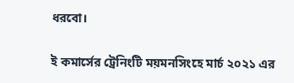ধরবো।

ই কমার্সের ট্রেনিংটি ময়মনসিংহে মার্চ ২০২১ এর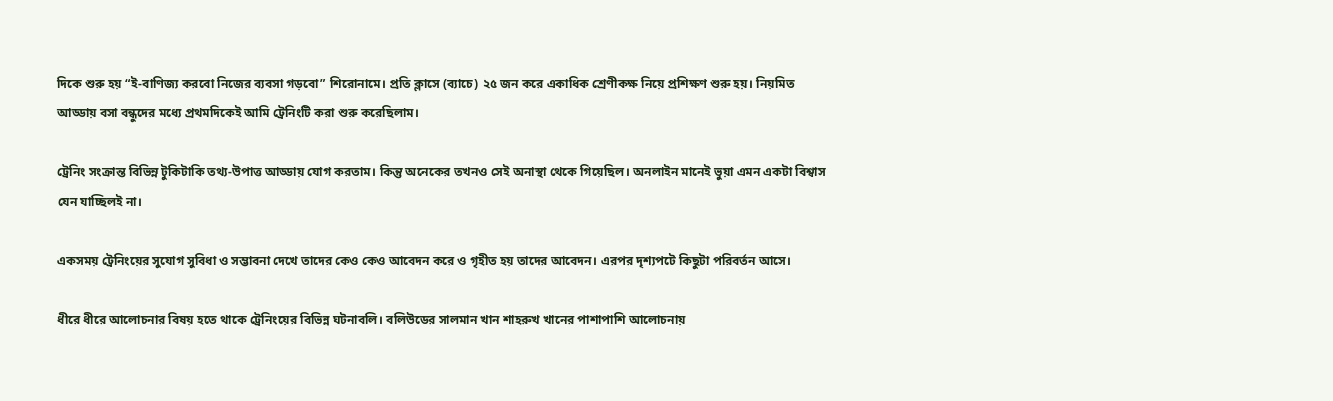দিকে শুরু হয় “ই-বাণিজ্য করবো নিজের ব্যবসা গড়বো” শিরোনামে। প্রতি ক্লাসে (ব্যাচে) ২৫ জন করে একাধিক শ্রেণীকক্ষ নিয়ে প্রশিক্ষণ শুরু হয়। নিয়মিত আড্ডায় বসা বন্ধুদের মধ্যে প্রথমদিকেই আমি ট্রেনিংটি করা শুরু করেছিলাম।

ট্রেনিং সংক্রান্ত বিভিন্ন টুকিটাকি তথ্য-উপাত্ত আড্ডায় যোগ করতাম। কিন্তু অনেকের তখনও সেই অনাস্থা থেকে গিয়েছিল। অনলাইন মানেই ভুয়া এমন একটা বিশ্বাস যেন যাচ্ছিলই না।

একসময় ট্রেনিংয়ের সুযোগ সুবিধা ও সম্ভাবনা দেখে তাদের কেও কেও আবেদন করে ও গৃহীত হয় তাদের আবেদন। এরপর দৃশ্যপটে কিছুটা পরিবর্তন আসে।

ধীরে ধীরে আলোচনার বিষয় হতে থাকে ট্রেনিংয়ের বিভিন্ন ঘটনাবলি। বলিউডের সালমান খান শাহরুখ খানের পাশাপাশি আলোচনায়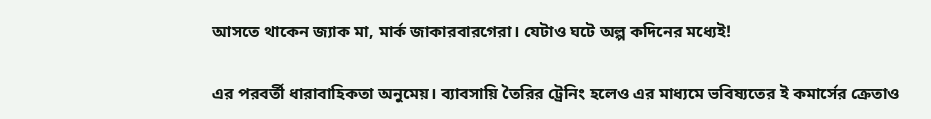আসতে থাকেন জ্যাক মা, মার্ক জাকারবারগেরা। যেটাও ঘটে অল্প কদিনের মধ্যেই!

এর পরবর্তী ধারাবাহিকতা অনুমেয়। ব্যাবসায়ি তৈরির ট্রেনিং হলেও এর মাধ্যমে ভবিষ্যতের ই কমার্সের ক্রেতাও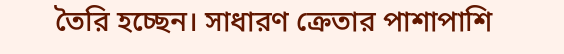তৈরি হচ্ছেন। সাধারণ ক্রেতার পাশাপাশি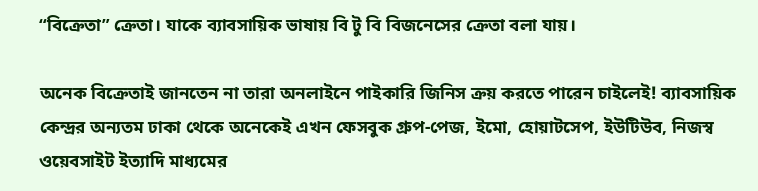“বিক্রেতা” ক্রেতা। যাকে ব্যাবসায়িক ভাষায় বি টু বি বিজনেসের ক্রেতা বলা যায়।

অনেক বিক্রেতাই জানতেন না তারা অনলাইনে পাইকারি জিনিস ক্রয় করতে পারেন চাইলেই! ব্যাবসায়িক কেন্দ্রর অন্যতম ঢাকা থেকে অনেকেই এখন ফেসবুক গ্রুপ-পেজ, ইমো, হোয়াটসেপ, ইউটিউব, নিজস্ব ওয়েবসাইট ইত্যাদি মাধ্যমের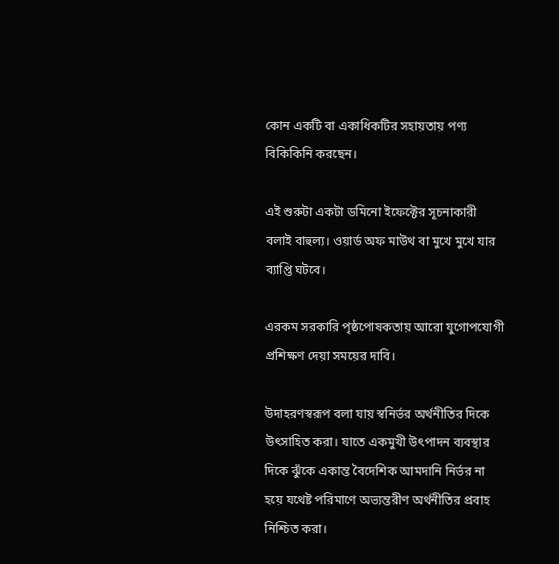কোন একটি বা একাধিকটির সহায়তায় পণ্য বিকিকিনি করছেন।

এই শুরুটা একটা ডমিনো ইফেক্টের সূচনাকারী বলাই বাহুল্য। ওয়ার্ড অফ মাউথ বা মুখে মুখে যার ব্যাপ্তি ঘটবে।

এরকম সরকারি পৃষ্ঠপোষকতায় আরো যুগোপযোগী প্রশিক্ষণ দেয়া সময়ের দাবি।

উদাহরণস্বরূপ বলা যায় স্বনির্ভর অর্থনীতির দিকে উৎসাহিত করা। যাতে একমুখী উৎপাদন ব্যবস্থার দিকে ঝুঁকে একান্ত বৈদেশিক আমদানি নির্ভর না হয়ে যথেষ্ট পরিমাণে অভ্যন্তরীণ অর্থনীতির প্রবাহ নিশ্চিত করা।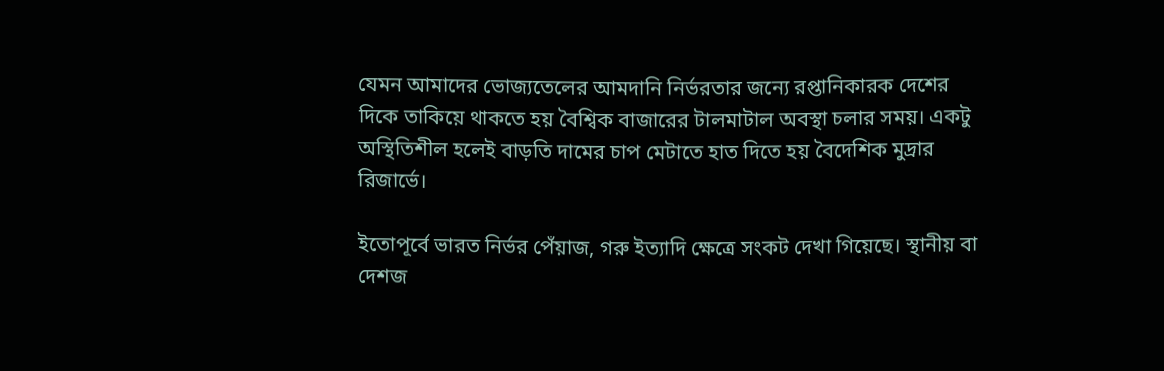যেমন আমাদের ভোজ্যতেলের আমদানি নির্ভরতার জন্যে রপ্তানিকারক দেশের দিকে তাকিয়ে থাকতে হয় বৈশ্বিক বাজারের টালমাটাল অবস্থা চলার সময়। একটু অস্থিতিশীল হলেই বাড়তি দামের চাপ মেটাতে হাত দিতে হয় বৈদেশিক মুদ্রার রিজার্ভে।

ইতোপূর্বে ভারত নির্ভর পেঁয়াজ, গরু ইত্যাদি ক্ষেত্রে সংকট দেখা গিয়েছে। স্থানীয় বা দেশজ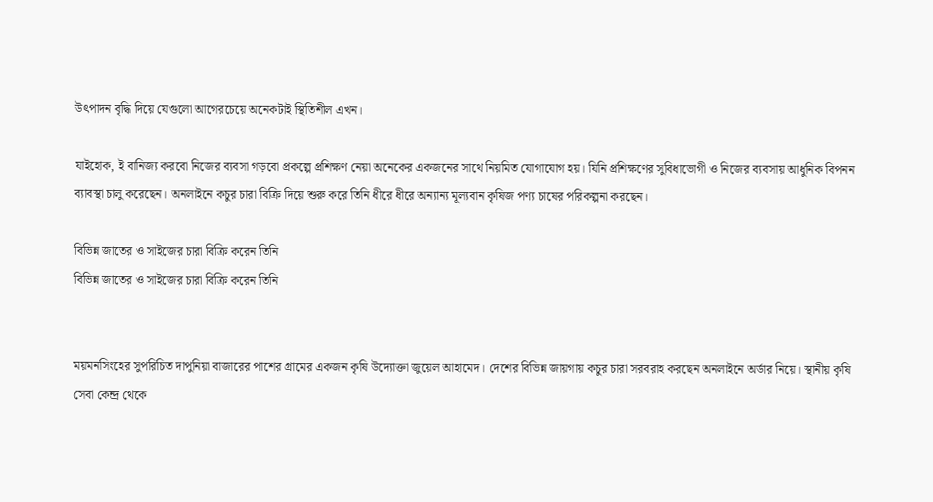উৎপাদন বৃদ্ধি দিয়ে যেগুলো আগেরচেয়ে অনেকটাই স্থিতিশীল এখন।

যাইহোক, ই বানিজ্য করবো নিজের ব্যবসা গড়বো প্রকল্পে প্রশিক্ষণ নেয়া অনেকের একজনের সাথে নিয়মিত যোগাযোগ হয়। যিনি প্রশিক্ষণের সুবিধাভোগী ও নিজের ব্যবসায় আধুনিক বিপনন ব্যাবস্থা চালু করেছেন। অনলাইনে কচুর চারা বিক্রি দিয়ে শুরু করে তিনি ধীরে ধীরে অন্যান্য মূল্যবান কৃষিজ পণ্য চাষের পরিকল্পনা করছেন।

বিভিন্ন জাতের ও সাইজের চারা বিক্রি করেন তিনি
বিভিন্ন জাতের ও সাইজের চারা বিক্রি করেন তিনি


ময়মনসিংহের সুপরিচিত দাপুনিয়া বাজারের পাশের গ্রামের একজন কৃষি উদ্যোক্তা জুয়েল আহামেদ। দেশের বিভিন্ন জায়গায় কচুর চারা সরবরাহ করছেন অনলাইনে অর্ডার নিয়ে। স্থানীয় কৃষি সেবা কেন্দ্র থেকে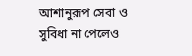আশানুরূপ সেবা ও সুবিধা না পেলেও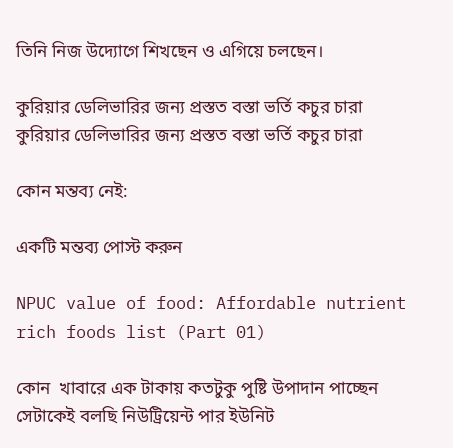তিনি নিজ উদ্যোগে শিখছেন ও এগিয়ে চলছেন।

কুরিয়ার ডেলিভারির জন্য প্রস্তত বস্তা ভর্তি কচুর চারা
কুরিয়ার ডেলিভারির জন্য প্রস্তত বস্তা ভর্তি কচুর চারা

কোন মন্তব্য নেই:

একটি মন্তব্য পোস্ট করুন

NPUC value of food: Affordable nutrient rich foods list (Part 01)

কোন  খাবারে এক টাকায় কতটুকু পুষ্টি উপাদান পাচ্ছেন সেটাকেই বলছি নিউট্রিয়েন্ট পার ইউনিট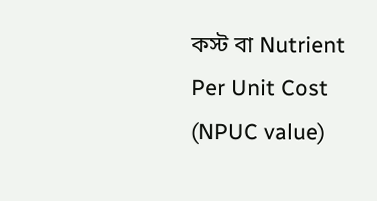কস্ট বা Nutrient Per Unit Cost (NPUC value)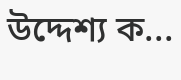উদ্দেশ্য ক...